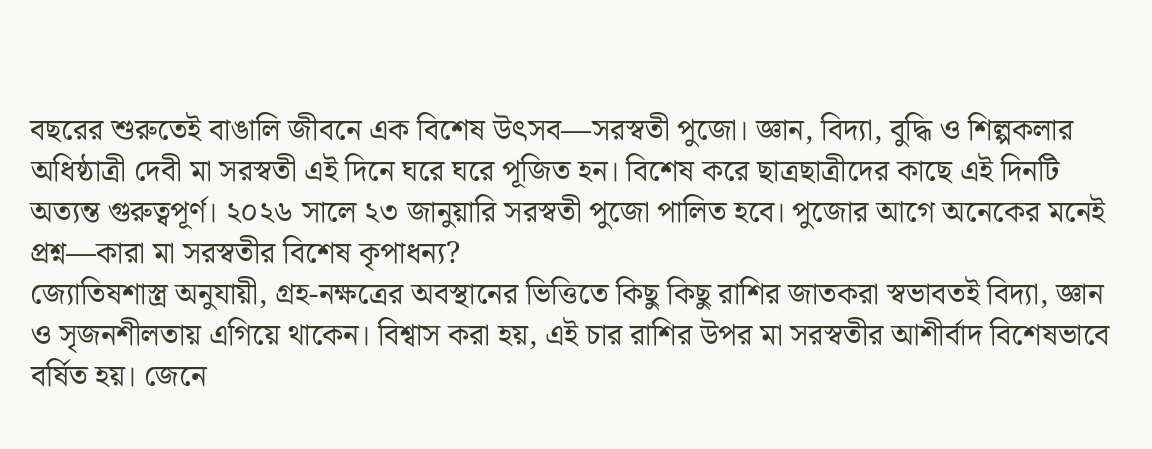বছরের শুরুতেই বাঙালি জীবনে এক বিশেষ উৎসব—সরস্বতী পুজো। জ্ঞান, বিদ্যা, বুদ্ধি ও শিল্পকলার অধিষ্ঠাত্রী দেবী মা সরস্বতী এই দিনে ঘরে ঘরে পূজিত হন। বিশেষ করে ছাত্রছাত্রীদের কাছে এই দিনটি অত্যন্ত গুরুত্বপূর্ণ। ২০২৬ সালে ২৩ জানুয়ারি সরস্বতী পুজো পালিত হবে। পুজোর আগে অনেকের মনেই প্রশ্ন—কারা মা সরস্বতীর বিশেষ কৃপাধন্য?
জ্যোতিষশাস্ত্র অনুযায়ী, গ্রহ-নক্ষত্রের অবস্থানের ভিত্তিতে কিছু কিছু রাশির জাতকরা স্বভাবতই বিদ্যা, জ্ঞান ও সৃজনশীলতায় এগিয়ে থাকেন। বিশ্বাস করা হয়, এই চার রাশির উপর মা সরস্বতীর আশীর্বাদ বিশেষভাবে বর্ষিত হয়। জেনে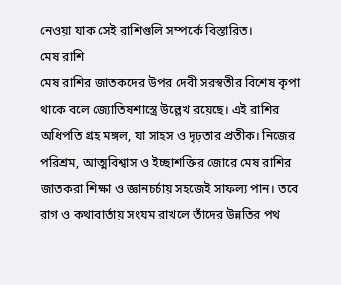নেওয়া যাক সেই রাশিগুলি সম্পর্কে বিস্তারিত।
মেষ রাশি
মেষ রাশির জাতকদের উপর দেবী সরস্বতীর বিশেষ কৃপা থাকে বলে জ্যোতিষশাস্ত্রে উল্লেখ রয়েছে। এই রাশির অধিপতি গ্রহ মঙ্গল, যা সাহস ও দৃঢ়তার প্রতীক। নিজের পরিশ্রম, আত্মবিশ্বাস ও ইচ্ছাশক্তির জোরে মেষ রাশির জাতকরা শিক্ষা ও জ্ঞানচর্চায় সহজেই সাফল্য পান। তবে রাগ ও কথাবার্তায় সংযম রাখলে তাঁদের উন্নতির পথ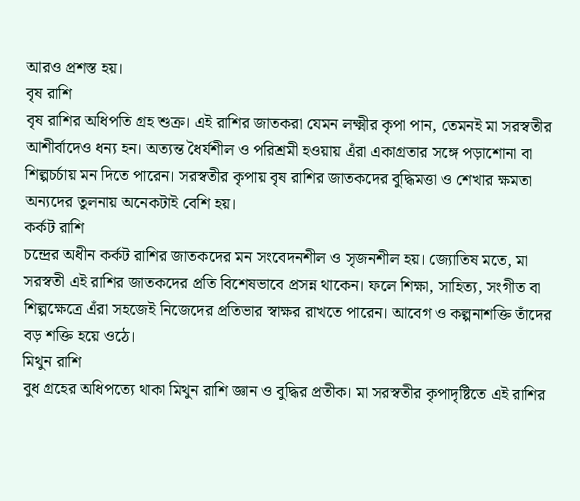আরও প্রশস্ত হয়।
বৃষ রাশি
বৃষ রাশির অধিপতি গ্রহ শুক্র। এই রাশির জাতকরা যেমন লক্ষ্মীর কৃপা পান, তেমনই মা সরস্বতীর আশীর্বাদেও ধন্য হন। অত্যন্ত ধৈর্যশীল ও পরিশ্রমী হওয়ায় এঁরা একাগ্রতার সঙ্গে পড়াশোনা বা শিল্পচর্চায় মন দিতে পারেন। সরস্বতীর কৃপায় বৃষ রাশির জাতকদের বুদ্ধিমত্তা ও শেখার ক্ষমতা অন্যদের তুলনায় অনেকটাই বেশি হয়।
কর্কট রাশি
চন্দ্রের অধীন কর্কট রাশির জাতকদের মন সংবেদনশীল ও সৃজনশীল হয়। জ্যোতিষ মতে, মা সরস্বতী এই রাশির জাতকদের প্রতি বিশেষভাবে প্রসন্ন থাকেন। ফলে শিক্ষা, সাহিত্য, সংগীত বা শিল্পক্ষেত্রে এঁরা সহজেই নিজেদের প্রতিভার স্বাক্ষর রাখতে পারেন। আবেগ ও কল্পনাশক্তি তাঁদের বড় শক্তি হয়ে ওঠে।
মিথুন রাশি
বুধ গ্রহের অধিপত্যে থাকা মিথুন রাশি জ্ঞান ও বুদ্ধির প্রতীক। মা সরস্বতীর কৃপাদৃষ্টিতে এই রাশির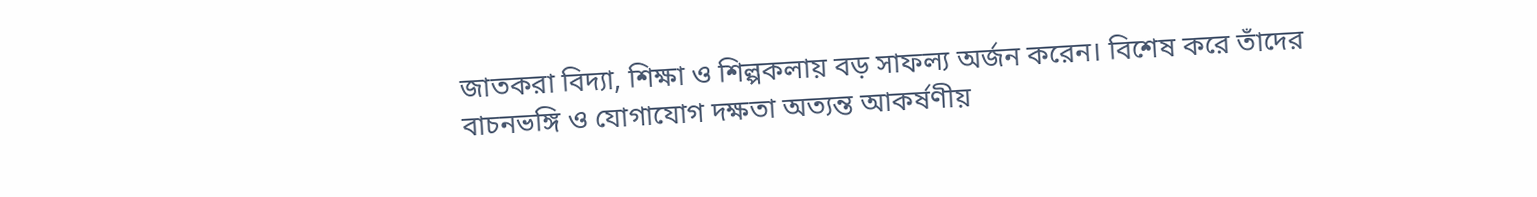জাতকরা বিদ্যা, শিক্ষা ও শিল্পকলায় বড় সাফল্য অর্জন করেন। বিশেষ করে তাঁদের বাচনভঙ্গি ও যোগাযোগ দক্ষতা অত্যন্ত আকর্ষণীয়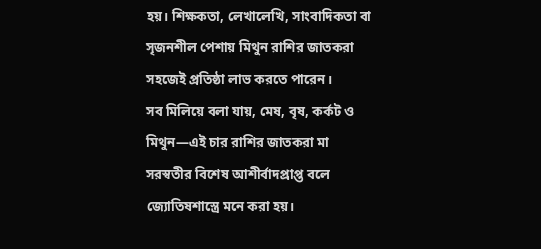হয়। শিক্ষকতা, লেখালেখি, সাংবাদিকতা বা সৃজনশীল পেশায় মিথুন রাশির জাতকরা সহজেই প্রতিষ্ঠা লাভ করতে পারেন।
সব মিলিয়ে বলা যায়, মেষ, বৃষ, কর্কট ও মিথুন—এই চার রাশির জাতকরা মা সরস্বতীর বিশেষ আশীর্বাদপ্রাপ্ত বলে জ্যোতিষশাস্ত্রে মনে করা হয়।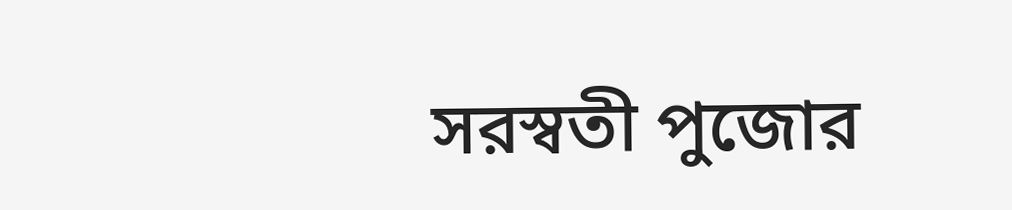সরস্বতী পুজোর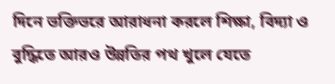দিনে ভক্তিভরে আরাধনা করলে শিক্ষা, বিদ্যা ও বুদ্ধিতে আরও উন্নতির পথ খুলে যেতে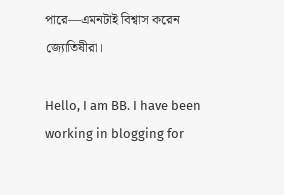পারে—এমনটাই বিশ্বাস করেন জ্যোতিষীরা।

Hello, I am BB. I have been working in blogging for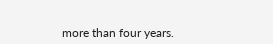more than four years.